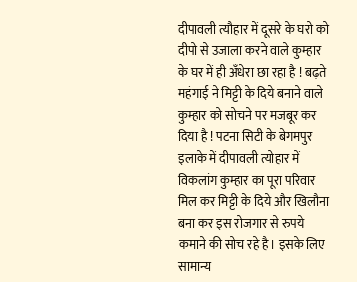दीपावली त्यौहार में दूसरे के घरो को दीपो से उजाला करने वाले कुम्हार के घर में ही अँधेरा छा रहा है ! बढ़ते महंगाई ने मिट्टी के दिये बनाने वाले कुम्हार को सोचने पर मजबूर कर दिया है ! पटना सिटी के बेगमपुर इलाके में दीपावली त्योहार में विकलांग कुम्हार का पूरा परिवार मिल कर मिट्टी के दिये और खिलौना बना कर इस रोजगार से रुपये कमाने की सोच रहे है। इसके लिए सामान्य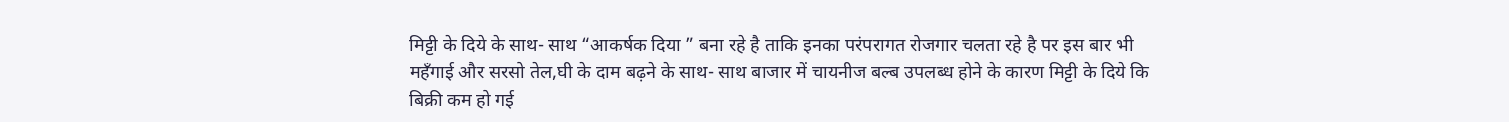मिट्टी के दिये के साथ- साथ “आकर्षक दिया ” बना रहे है ताकि इनका परंपरागत रोजगार चलता रहे है पर इस बार भी महँगाई और सरसो तेल,घी के दाम बढ़ने के साथ- साथ बाजार में चायनीज बल्ब उपलब्ध होने के कारण मिट्टी के दिये कि बिक्री कम हो गई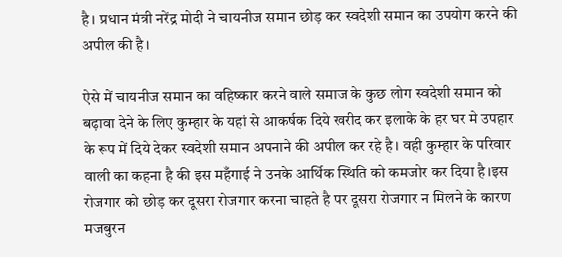है। प्रधान मंत्री नरेंद्र मोदी ने चायनीज समान छोड़ कर स्वदेशी समान का उपयोग करने की अपील की है।

ऐसे में चायनीज समान का वहिष्कार करने वाले समाज के कुछ लोग स्वदेशी समान को बढ़ावा देने के लिए कुम्हार के यहां से आकर्षक दिये खरीद कर इलाके के हर घर मे उपहार के रूप में दिये देकर स्वदेशी समान अपनाने की अपील कर रहे है। वही कुम्हार के परिवार वाली का कहना है की इस महँगाई ने उनके आर्थिक स्थिति को कमजोर कर दिया है।इस रोजगार को छोड़ कर दूसरा रोजगार करना चाहते है पर दूसरा रोजगार न मिलने के कारण मजबुरन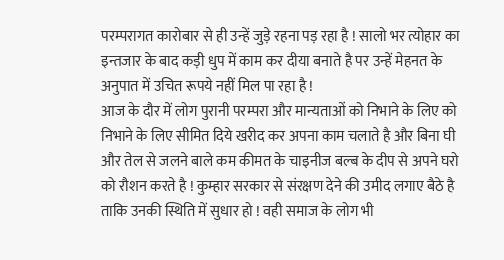परम्परागत कारोबार से ही उन्हें जुड़े रहना पड़ रहा है ! सालो भर त्योहार का इन्तजार के बाद कड़ी धुप में काम कर दीया बनाते है पर उन्हें मेहनत के अनुपात में उचित रूपये नहीं मिल पा रहा है !
आज के दौर में लोग पुरानी परम्परा और मान्यताओं को निभाने के लिए को निभाने के लिए सीमित दिये खरीद कर अपना काम चलाते है और बिना घी और तेल से जलने बाले कम कीमत के चाइनीज बल्ब के दीप से अपने घरो को रौशन करते है ! कुम्हार सरकार से संरक्षण देने की उमीद लगाए बैठे है ताकि उनकी स्थिति में सुधार हो ! वही समाज के लोग भी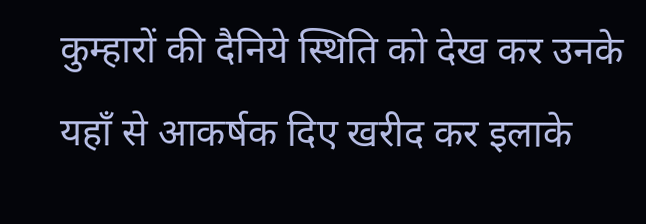कुम्हारों की दैनिये स्थिति को देख कर उनके यहाँ से आकर्षक दिए खरीद कर इलाके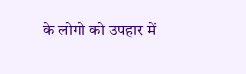के लोगो को उपहार में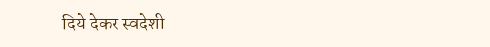दिये देकर स्वदेशी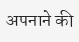अपनाने की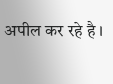अपील कर रहे है ।